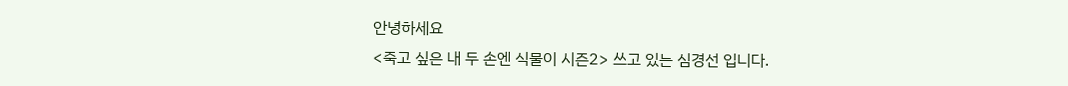안녕하세요
<죽고 싶은 내 두 손엔 식물이 시즌2> 쓰고 있는 심경선 입니다.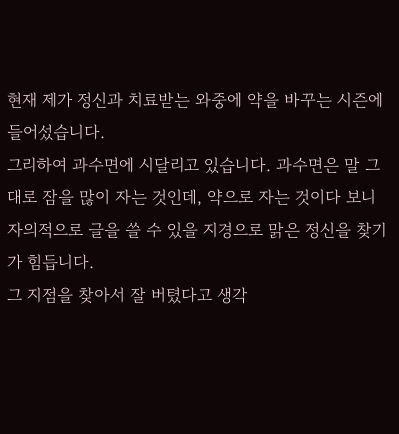현재 제가 정신과 치료받는 와중에 약을 바꾸는 시즌에 들어섰습니다.
그리하여 과수면에 시달리고 있습니다. 과수면은 말 그대로 잠을 많이 자는 것인데, 약으로 자는 것이다 보니
자의적으로 글을 쓸 수 있을 지경으로 맑은 정신을 찾기가 힘듭니다.
그 지점을 찾아서 잘 버텼다고 생각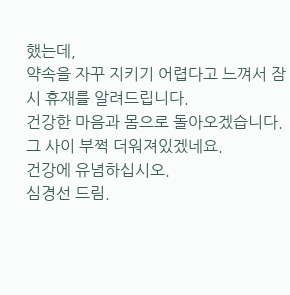했는데,
약속을 자꾸 지키기 어렵다고 느껴서 잠시 휴재를 알려드립니다.
건강한 마음과 몸으로 돌아오겠습니다.
그 사이 부쩍 더워져있겠네요.
건강에 유념하십시오.
심경선 드림.